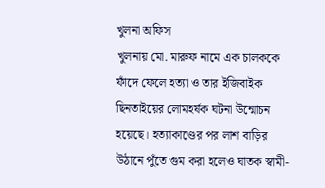খুলনা অফিস
খুলনায় মো. মারুফ নামে এক চালককে ফাঁদে ফেলে হত্যা ও তার ইজিবাইক ছিনতাইয়ের লোমহর্ষক ঘটনা উন্মোচন হয়েছে। হত্যাকাণ্ডের পর লাশ বাড়ির উঠানে পুঁতে গুম করা হলেও ঘাতক স্বামী-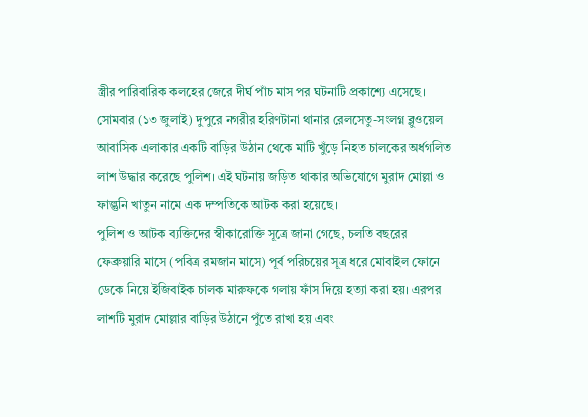স্ত্রীর পারিবারিক কলহের জেরে দীর্ঘ পাঁচ মাস পর ঘটনাটি প্রকাশ্যে এসেছে।
সোমবার (১৩ জুলাই) দুপুরে নগরীর হরিণটানা থানার রেলসেতু-সংলগ্ন ব্লুওয়েল আবাসিক এলাকার একটি বাড়ির উঠান থেকে মাটি খুঁড়ে নিহত চালকের অর্ধগলিত লাশ উদ্ধার করেছে পুলিশ। এই ঘটনায় জড়িত থাকার অভিযোগে মুরাদ মোল্লা ও ফাল্গুনি খাতুন নামে এক দম্পতিকে আটক করা হয়েছে।
পুলিশ ও আটক ব্যক্তিদের স্বীকারোক্তি সূত্রে জানা গেছে, চলতি বছরের ফেব্রুয়ারি মাসে (পবিত্র রমজান মাসে) পূর্ব পরিচয়ের সূত্র ধরে মোবাইল ফোনে ডেকে নিয়ে ইজিবাইক চালক মারুফকে গলায় ফাঁস দিয়ে হত্যা করা হয়। এরপর লাশটি মুরাদ মোল্লার বাড়ির উঠানে পুঁতে রাখা হয় এবং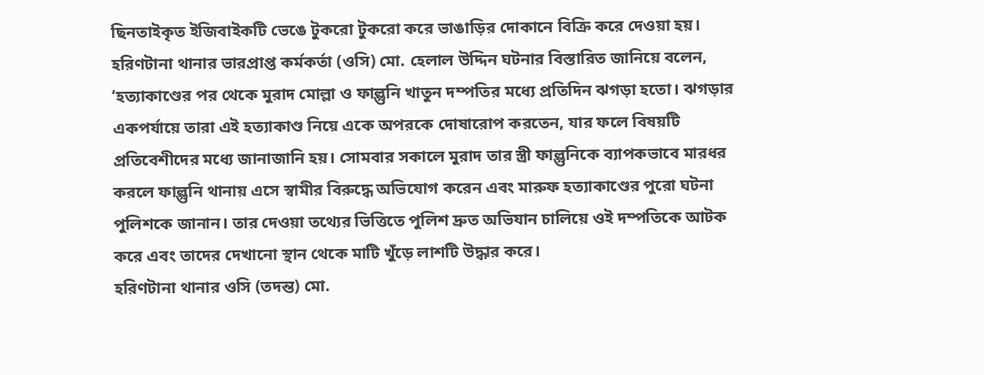ছিনতাইকৃত ইজিবাইকটি ভেঙে টুকরো টুকরো করে ভাঙাড়ির দোকানে বিক্রি করে দেওয়া হয়।
হরিণটানা থানার ভারপ্রাপ্ত কর্মকর্তা (ওসি) মো. হেলাল উদ্দিন ঘটনার বিস্তারিত জানিয়ে বলেন, ‘হত্যাকাণ্ডের পর থেকে মুরাদ মোল্লা ও ফাল্গুনি খাতুন দম্পতির মধ্যে প্রতিদিন ঝগড়া হতো। ঝগড়ার একপর্যায়ে তারা এই হত্যাকাণ্ড নিয়ে একে অপরকে দোষারোপ করতেন, যার ফলে বিষয়টি প্রতিবেশীদের মধ্যে জানাজানি হয়। সোমবার সকালে মুরাদ তার স্ত্রী ফাল্গুনিকে ব্যাপকভাবে মারধর করলে ফাল্গুনি থানায় এসে স্বামীর বিরুদ্ধে অভিযোগ করেন এবং মারুফ হত্যাকাণ্ডের পুরো ঘটনা পুলিশকে জানান। তার দেওয়া তথ্যের ভিত্তিতে পুলিশ দ্রুত অভিযান চালিয়ে ওই দম্পতিকে আটক করে এবং তাদের দেখানো স্থান থেকে মাটি খুঁড়ে লাশটি উদ্ধার করে।
হরিণটানা থানার ওসি (তদন্ত) মো.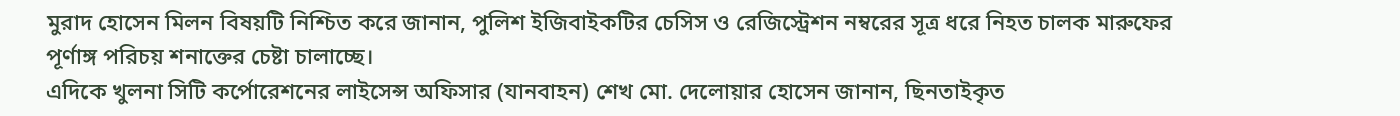মুরাদ হোসেন মিলন বিষয়টি নিশ্চিত করে জানান, পুলিশ ইজিবাইকটির চেসিস ও রেজিস্ট্রেশন নম্বরের সূত্র ধরে নিহত চালক মারুফের পূর্ণাঙ্গ পরিচয় শনাক্তের চেষ্টা চালাচ্ছে।
এদিকে খুলনা সিটি কর্পোরেশনের লাইসেন্স অফিসার (যানবাহন) শেখ মো. দেলোয়ার হোসেন জানান, ছিনতাইকৃত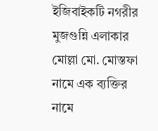ইজিবাইকটি নগরীর মুজগুন্নি এলাকার মোল্লা মো. মোস্তফা নামে এক ব্যক্তির নামে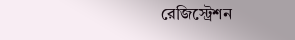রেজিস্ট্রেশন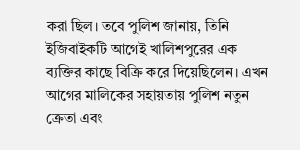করা ছিল। তবে পুলিশ জানায়, তিনি ইজিবাইকটি আগেই খালিশপুরের এক ব্যক্তির কাছে বিক্রি করে দিয়েছিলেন। এখন আগের মালিকের সহায়তায় পুলিশ নতুন ক্রেতা এবং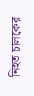নিহত চালকের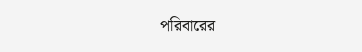পরিবারের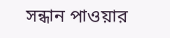সন্ধান পাওয়ার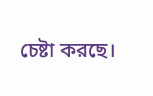চেষ্টা করছে।